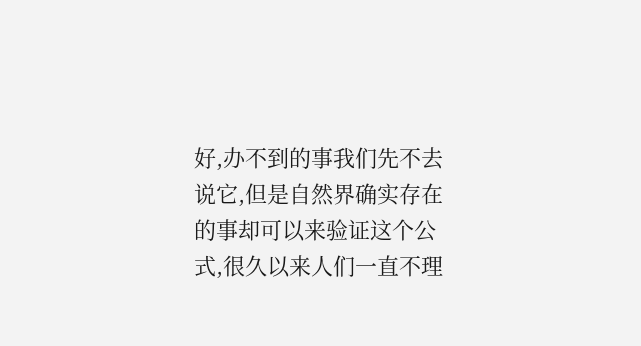好,办不到的事我们先不去说它,但是自然界确实存在的事却可以来验证这个公式,很久以来人们一直不理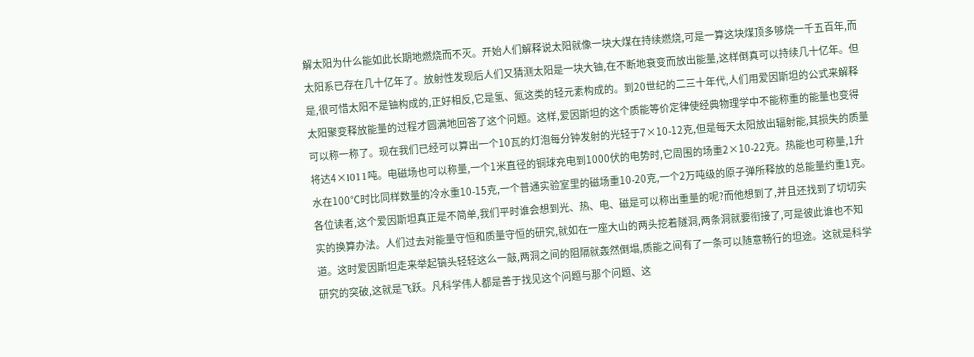解太阳为什么能如此长期地燃烧而不灭。开始人们解释说太阳就像一块大煤在持续燃烧,可是一算这块煤顶多够烧一千五百年,而太阳系已存在几十亿年了。放射性发现后人们又猜测太阳是一块大铀,在不断地衰变而放出能量,这样倒真可以持续几十亿年。但是,很可惜太阳不是铀构成的,正好相反,它是氢、氮这类的轻元素构成的。到20世纪的二三十年代,人们用爱因斯坦的公式来解释太阳聚变释放能量的过程才圆满地回答了这个问题。这样,爱因斯坦的这个质能等价定律使经典物理学中不能称重的能量也变得可以称一称了。现在我们已经可以算出一个10瓦的灯泡每分钟发射的光轻于7×10-12克,但是每天太阳放出辐射能,其损失的质量将达4×l011吨。电磁场也可以称量,一个1米直径的铜球充电到1000伏的电势时,它周围的场重2×10-22克。热能也可称量,1升水在100℃时比同样数量的冷水重10-15克,一个普通实验室里的磁场重10-20克,一个2万吨级的原子弹所释放的总能量约重1克。
各位读者,这个爱因斯坦真正是不简单,我们平时谁会想到光、热、电、磁是可以称出重量的呢?而他想到了,并且还找到了切切实实的换算办法。人们过去对能量守恒和质量守恒的研究,就如在一座大山的两头挖着隧洞,两条洞就要衔接了,可是彼此谁也不知道。这时爱因斯坦走来举起镐头轻轻这么一敲,两洞之间的阻隔就轰然倒塌,质能之间有了一条可以随意畅行的坦途。这就是科学研究的突破,这就是飞跃。凡科学伟人都是善于找见这个问题与那个问题、这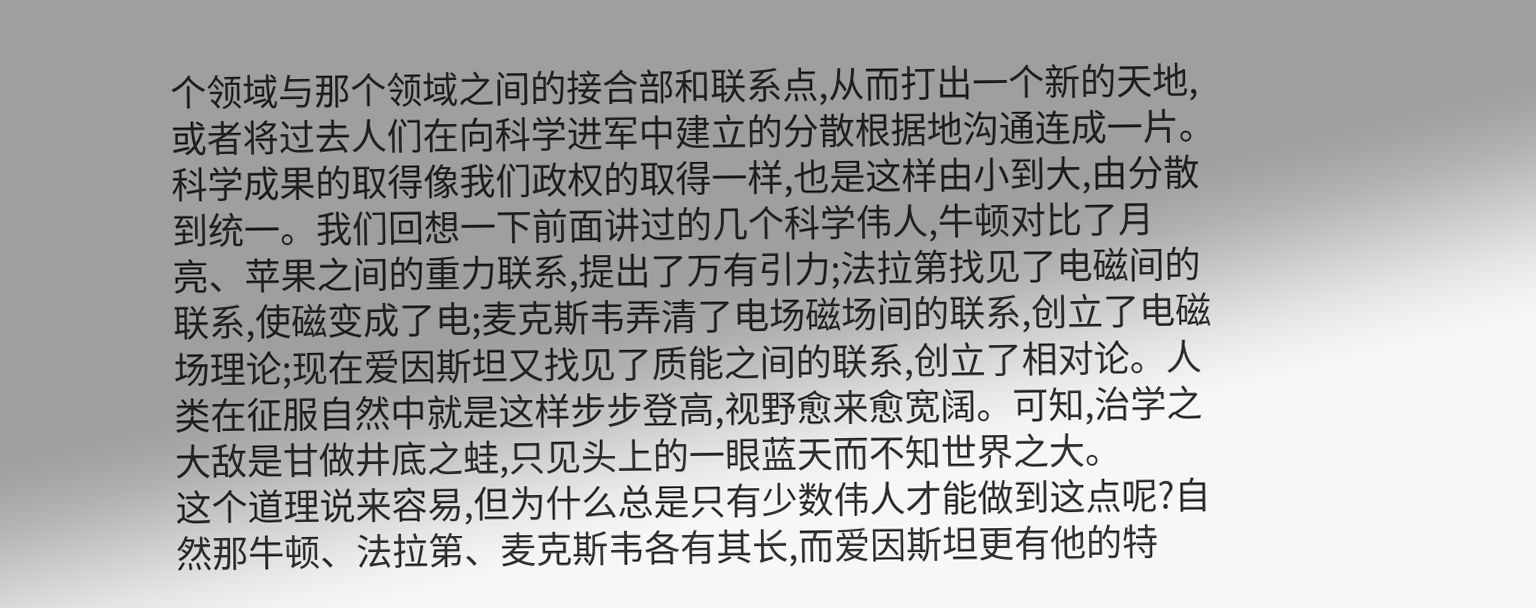个领域与那个领域之间的接合部和联系点,从而打出一个新的天地,或者将过去人们在向科学进军中建立的分散根据地沟通连成一片。科学成果的取得像我们政权的取得一样,也是这样由小到大,由分散到统一。我们回想一下前面讲过的几个科学伟人,牛顿对比了月亮、苹果之间的重力联系,提出了万有引力;法拉第找见了电磁间的联系,使磁变成了电;麦克斯韦弄清了电场磁场间的联系,创立了电磁场理论;现在爱因斯坦又找见了质能之间的联系,创立了相对论。人类在征服自然中就是这样步步登高,视野愈来愈宽阔。可知,治学之大敌是甘做井底之蛙,只见头上的一眼蓝天而不知世界之大。
这个道理说来容易,但为什么总是只有少数伟人才能做到这点呢?自然那牛顿、法拉第、麦克斯韦各有其长,而爱因斯坦更有他的特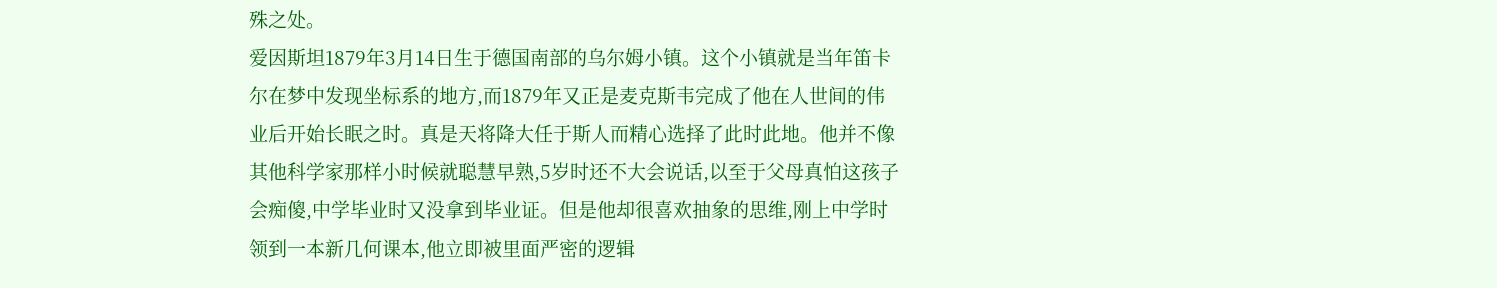殊之处。
爱因斯坦1879年3月14日生于德国南部的乌尔姆小镇。这个小镇就是当年笛卡尔在梦中发现坐标系的地方,而1879年又正是麦克斯韦完成了他在人世间的伟业后开始长眠之时。真是天将降大任于斯人而精心选择了此时此地。他并不像其他科学家那样小时候就聪慧早熟,5岁时还不大会说话,以至于父母真怕这孩子会痴傻,中学毕业时又没拿到毕业证。但是他却很喜欢抽象的思维,刚上中学时领到一本新几何课本,他立即被里面严密的逻辑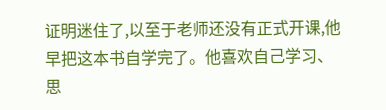证明迷住了,以至于老师还没有正式开课,他早把这本书自学完了。他喜欢自己学习、思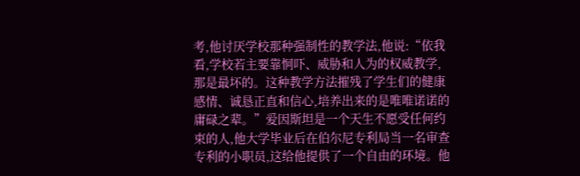考,他讨厌学校那种强制性的教学法,他说:“依我看,学校若主要靠恫吓、威胁和人为的权威教学,那是最坏的。这种教学方法摧残了学生们的健康感情、诚恳正直和信心,培养出来的是唯唯诺诺的庸碌之辈。”爱因斯坦是一个天生不愿受任何约束的人,他大学毕业后在伯尔尼专利局当一名审查专利的小职员,这给他提供了一个自由的环境。他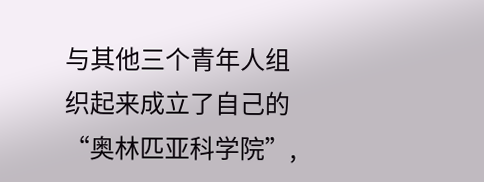与其他三个青年人组织起来成立了自己的“奥林匹亚科学院”,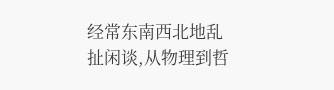经常东南西北地乱扯闲谈,从物理到哲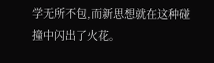学无所不包,而新思想就在这种碰撞中闪出了火花。